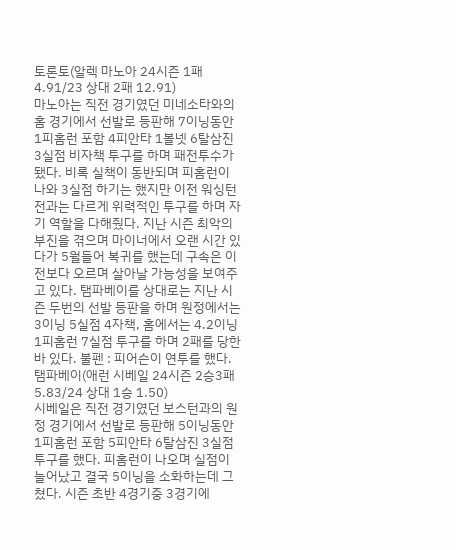토론토(알렉 마노아 24시즌 1패 4.91/23 상대 2패 12.91)
마노아는 직전 경기였던 미네소타와의 홈 경기에서 선발로 등판해 7이닝동안 1피홈런 포함 4피안타 1볼넷 6탈삼진 3실점 비자책 투구를 하며 패전투수가 됐다. 비록 실책이 동반되며 피홈런이 나와 3실점 하기는 했지만 이전 워싱턴전과는 다르게 위력적인 투구를 하며 자기 역할을 다해줬다. 지난 시즌 최악의 부진을 겪으며 마이너에서 오랜 시간 있다가 5월들어 복귀를 했는데 구속은 이전보다 오르며 살아날 가능성을 보여주고 있다. 탬파베이를 상대로는 지난 시즌 두번의 선발 등판을 하며 원정에서는 3이닝 5실점 4자책, 홈에서는 4.2이닝 1피홈런 7실점 투구를 하며 2패를 당한바 있다. 불펜 : 피어슨이 연투를 했다.
탬파베이(애런 시베일 24시즌 2승3패 5.83/24 상대 1승 1.50)
시베일은 직전 경기였던 보스턴과의 원정 경기에서 선발로 등판해 5이닝동안 1피홈런 포함 5피안타 6탈삼진 3실점 투구를 했다. 피홈런이 나오며 실점이 늘어났고 결국 5이닝을 소화하는데 그쳤다. 시즌 초반 4경기중 3경기에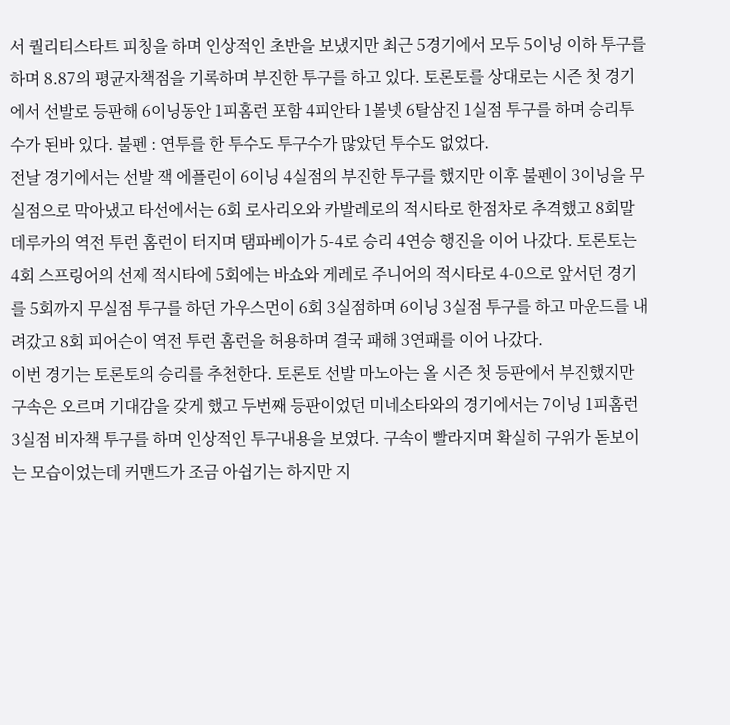서 퀄리티스타트 피칭을 하며 인상적인 초반을 보냈지만 최근 5경기에서 모두 5이닝 이하 투구를 하며 8.87의 평균자책점을 기록하며 부진한 투구를 하고 있다. 토론토를 상대로는 시즌 첫 경기에서 선발로 등판해 6이닝동안 1피홈런 포함 4피안타 1볼넷 6탈삼진 1실점 투구를 하며 승리투수가 된바 있다. 불펜 : 연투를 한 투수도 투구수가 많았던 투수도 없었다.
전날 경기에서는 선발 잭 에플린이 6이닝 4실점의 부진한 투구를 했지만 이후 불펜이 3이닝을 무실점으로 막아냈고 타선에서는 6회 로사리오와 카발레로의 적시타로 한점차로 추격했고 8회말 데루카의 역전 투런 홈런이 터지며 탬파베이가 5-4로 승리 4연승 행진을 이어 나갔다. 토론토는 4회 스프링어의 선제 적시타에 5회에는 바쇼와 게레로 주니어의 적시타로 4-0으로 앞서던 경기를 5회까지 무실점 투구를 하던 가우스먼이 6회 3실점하며 6이닝 3실점 투구를 하고 마운드를 내려갔고 8회 피어슨이 역전 투런 홈런을 허용하며 결국 패해 3연패를 이어 나갔다.
이번 경기는 토론토의 승리를 추천한다. 토론토 선발 마노아는 올 시즌 첫 등판에서 부진했지만 구속은 오르며 기대감을 갖게 했고 두번째 등판이었던 미네소타와의 경기에서는 7이닝 1피홈런 3실점 비자책 투구를 하며 인상적인 투구내용을 보였다. 구속이 빨라지며 확실히 구위가 돋보이는 모습이었는데 커맨드가 조금 아쉽기는 하지만 지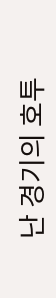난 경기의 호투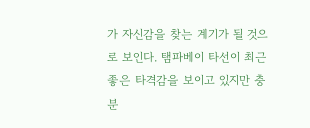가 자신감을 찾는 계기가 될 것으로 보인다. 탬파베이 타선이 최근 좋은 타격감을 보이고 있지만 충분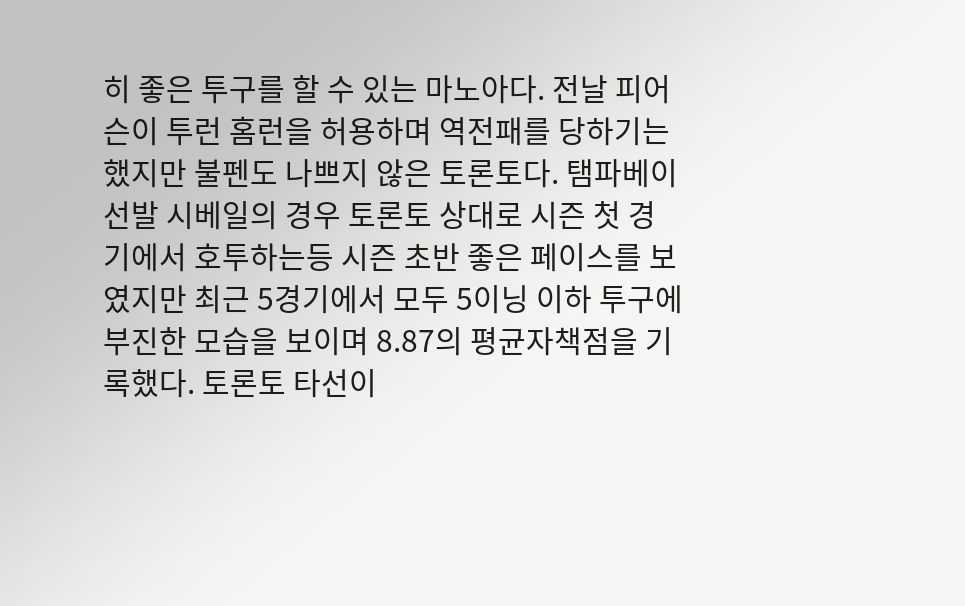히 좋은 투구를 할 수 있는 마노아다. 전날 피어슨이 투런 홈런을 허용하며 역전패를 당하기는 했지만 불펜도 나쁘지 않은 토론토다. 탬파베이 선발 시베일의 경우 토론토 상대로 시즌 첫 경기에서 호투하는등 시즌 초반 좋은 페이스를 보였지만 최근 5경기에서 모두 5이닝 이하 투구에 부진한 모습을 보이며 8.87의 평균자책점을 기록했다. 토론토 타선이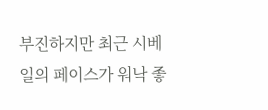부진하지만 최근 시베일의 페이스가 워낙 좋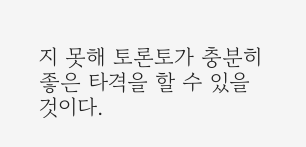지 못해 토론토가 충분히 좋은 타격을 할 수 있을 것이다.